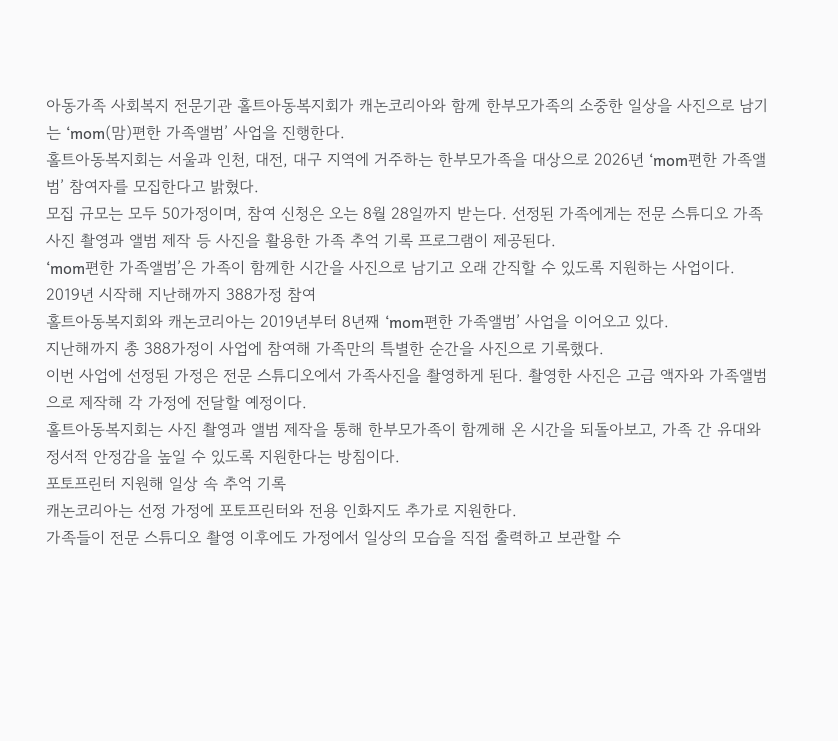아동가족 사회복지 전문기관 홀트아동복지회가 캐논코리아와 함께 한부모가족의 소중한 일상을 사진으로 남기는 ‘mom(맘)편한 가족앨범’ 사업을 진행한다.
홀트아동복지회는 서울과 인천, 대전, 대구 지역에 거주하는 한부모가족을 대상으로 2026년 ‘mom편한 가족앨범’ 참여자를 모집한다고 밝혔다.
모집 규모는 모두 50가정이며, 참여 신청은 오는 8월 28일까지 받는다. 선정된 가족에게는 전문 스튜디오 가족사진 촬영과 앨범 제작 등 사진을 활용한 가족 추억 기록 프로그램이 제공된다.
‘mom편한 가족앨범’은 가족이 함께한 시간을 사진으로 남기고 오래 간직할 수 있도록 지원하는 사업이다.
2019년 시작해 지난해까지 388가정 참여
홀트아동복지회와 캐논코리아는 2019년부터 8년째 ‘mom편한 가족앨범’ 사업을 이어오고 있다.
지난해까지 총 388가정이 사업에 참여해 가족만의 특별한 순간을 사진으로 기록했다.
이번 사업에 선정된 가정은 전문 스튜디오에서 가족사진을 촬영하게 된다. 촬영한 사진은 고급 액자와 가족앨범으로 제작해 각 가정에 전달할 예정이다.
홀트아동복지회는 사진 촬영과 앨범 제작을 통해 한부모가족이 함께해 온 시간을 되돌아보고, 가족 간 유대와 정서적 안정감을 높일 수 있도록 지원한다는 방침이다.
포토프린터 지원해 일상 속 추억 기록
캐논코리아는 선정 가정에 포토프린터와 전용 인화지도 추가로 지원한다.
가족들이 전문 스튜디오 촬영 이후에도 가정에서 일상의 모습을 직접 출력하고 보관할 수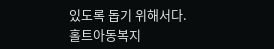있도록 돕기 위해서다.
홀트아동복지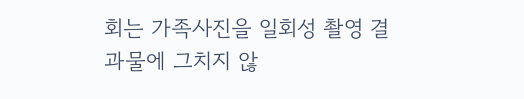회는 가족사진을 일회성 촬영 결과물에 그치지 않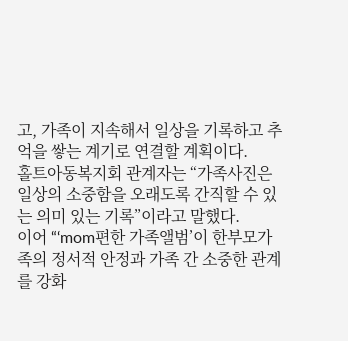고, 가족이 지속해서 일상을 기록하고 추억을 쌓는 계기로 연결할 계획이다.
홀트아동복지회 관계자는 “가족사진은 일상의 소중함을 오래도록 간직할 수 있는 의미 있는 기록”이라고 말했다.
이어 “‘mom편한 가족앨범’이 한부모가족의 정서적 안정과 가족 간 소중한 관계를 강화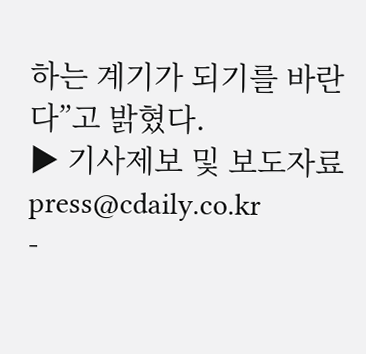하는 계기가 되기를 바란다”고 밝혔다.
▶ 기사제보 및 보도자료 press@cdaily.co.kr
-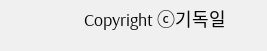Copyright ⓒ기독일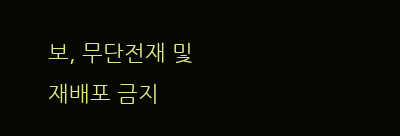보, 무단전재 및 재배포 금지